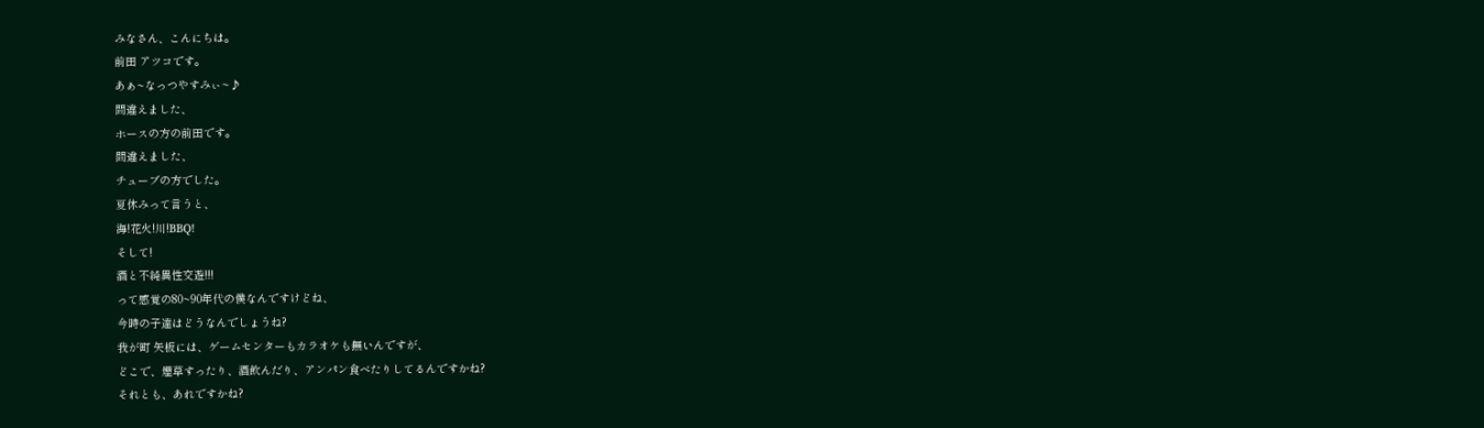みなさん、こんにちは。
前田 アツコです。
あぁ~なっつやすみぃ~♪
間違えました、
ホースの方の前田です。
間違えました、
チューブの方でした。
夏休みって言うと、
海!花火!川!BBQ!
そして!
酒と不純異性交遊!!!
って感覚の80~90年代の僕なんですけどね、
今時の子達はどうなんでしょうね?
我が町 矢板には、ゲームセンターもカラオケも無いんですが、
どこで、煙草すったり、酒飲んだり、アンパン食べたりしてるんですかね?
それとも、あれですかね?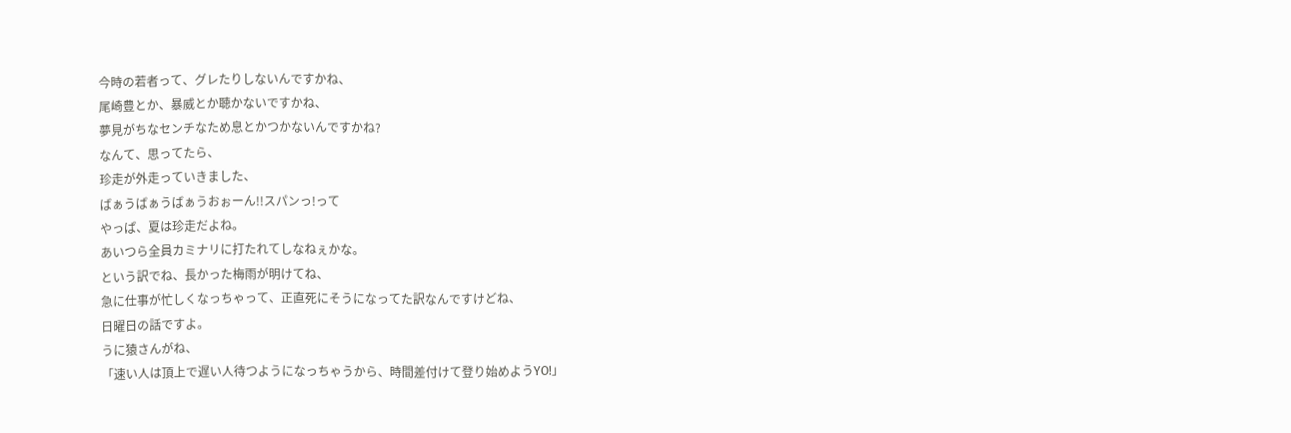今時の若者って、グレたりしないんですかね、
尾崎豊とか、暴威とか聴かないですかね、
夢見がちなセンチなため息とかつかないんですかね?
なんて、思ってたら、
珍走が外走っていきました、
ばぁうばぁうばぁうおぉーん!!スパンっ!って
やっぱ、夏は珍走だよね。
あいつら全員カミナリに打たれてしなねぇかな。
という訳でね、長かった梅雨が明けてね、
急に仕事が忙しくなっちゃって、正直死にそうになってた訳なんですけどね、
日曜日の話ですよ。
うに猿さんがね、
「速い人は頂上で遅い人待つようになっちゃうから、時間差付けて登り始めようYO!」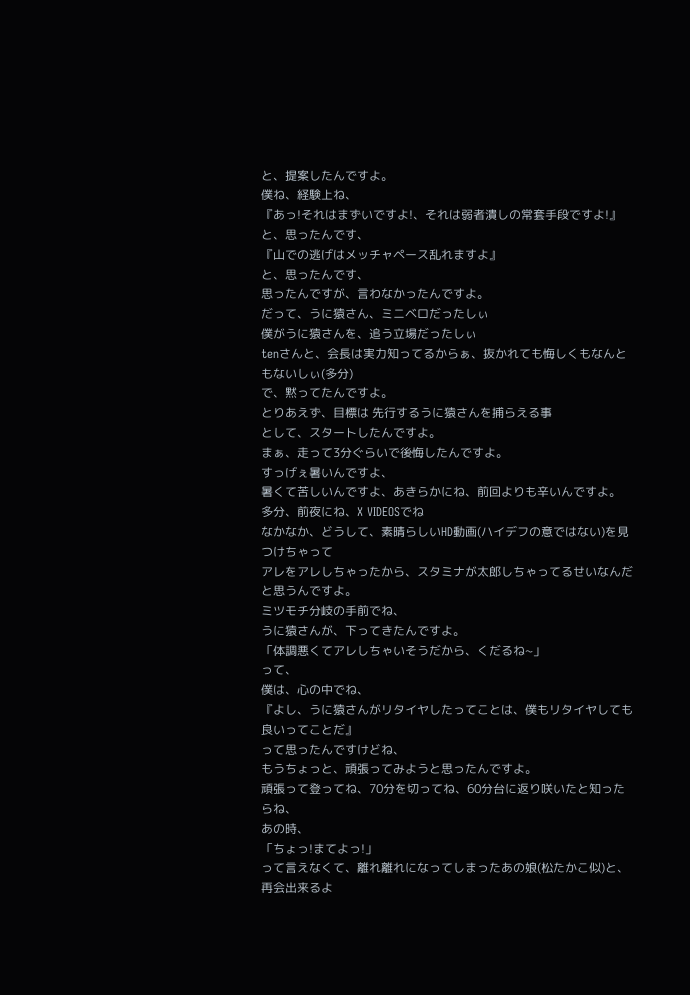と、提案したんですよ。
僕ね、経験上ね、
『あっ!それはまずいですよ!、それは弱者潰しの常套手段ですよ!』
と、思ったんです、
『山での逃げはメッチャペース乱れますよ』
と、思ったんです、
思ったんですが、言わなかったんですよ。
だって、うに猿さん、ミニベロだったしぃ
僕がうに猿さんを、追う立場だったしぃ
tenさんと、会長は実力知ってるからぁ、抜かれても悔しくもなんともないしぃ(多分)
で、黙ってたんですよ。
とりあえず、目標は 先行するうに猿さんを捕らえる事
として、スタートしたんですよ。
まぁ、走って3分ぐらいで後悔したんですよ。
すっげぇ暑いんですよ、
暑くて苦しいんですよ、あきらかにね、前回よりも辛いんですよ。
多分、前夜にね、X VIDEOSでね
なかなか、どうして、素晴らしいHD動画(ハイデフの意ではない)を見つけちゃって
アレをアレしちゃったから、スタミナが太郎しちゃってるせいなんだと思うんですよ。
ミツモチ分岐の手前でね、
うに猿さんが、下ってきたんですよ。
「体調悪くてアレしちゃいそうだから、くだるね~」
って、
僕は、心の中でね、
『よし、うに猿さんがリタイヤしたってことは、僕もリタイヤしても良いってことだ』
って思ったんですけどね、
もうちょっと、頑張ってみようと思ったんですよ。
頑張って登ってね、70分を切ってね、60分台に返り咲いたと知ったらね、
あの時、
「ちょっ!まてよっ!」
って言えなくて、離れ離れになってしまったあの娘(松たかこ似)と、再会出来るよ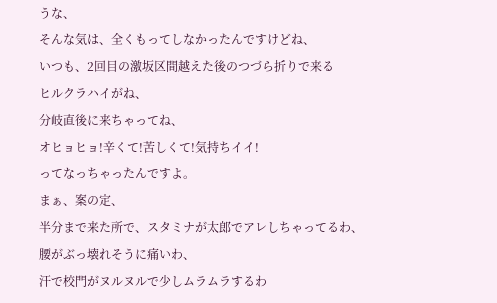うな、
そんな気は、全くもってしなかったんですけどね、
いつも、2回目の激坂区間越えた後のつづら折りで来る
ヒルクラハイがね、
分岐直後に来ちゃってね、
オヒョヒョ!辛くて!苦しくて!気持ちイイ!
ってなっちゃったんですよ。
まぁ、案の定、
半分まで来た所で、スタミナが太郎でアレしちゃってるわ、
腰がぶっ壊れそうに痛いわ、
汗で校門がヌルヌルで少しムラムラするわ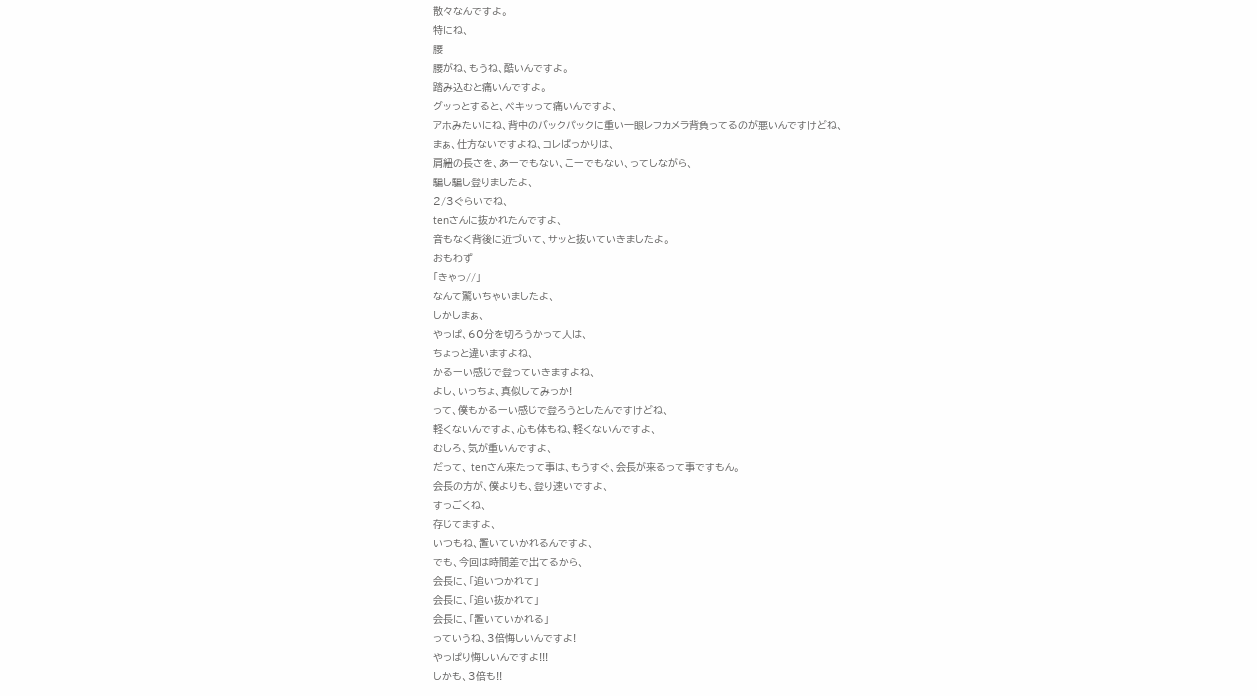散々なんですよ。
特にね、
腰
腰がね、もうね、酷いんですよ。
踏み込むと痛いんですよ。
グッっとすると、ペキッって痛いんですよ、
アホみたいにね、背中のバックパックに重い一眼レフカメラ背負ってるのが悪いんですけどね、
まぁ、仕方ないですよね、コレばっかりは、
肩紐の長さを、あーでもない、こーでもない、ってしながら、
騙し騙し登りましたよ、
2/3ぐらいでね、
tenさんに抜かれたんですよ、
音もなく背後に近づいて、サッと抜いていきましたよ。
おもわず
「きゃっ//」
なんて驚いちゃいましたよ、
しかしまぁ、
やっぱ、60分を切ろうかって人は、
ちょっと違いますよね、
かるーい感じで登っていきますよね、
よし、いっちょ、真似してみっか!
って、僕もかるーい感じで登ろうとしたんですけどね、
軽くないんですよ、心も体もね、軽くないんですよ、
むしろ、気が重いんですよ、
だって、 tenさん来たって事は、もうすぐ、会長が来るって事ですもん。
会長の方が、僕よりも、登り速いですよ、
すっごくね、
存じてますよ、
いつもね、置いていかれるんですよ、
でも、今回は時間差で出てるから、
会長に、「追いつかれて」
会長に、「追い抜かれて」
会長に、「置いていかれる」
っていうね、3倍悔しいんですよ!
やっぱり悔しいんですよ!!!
しかも、3倍も!!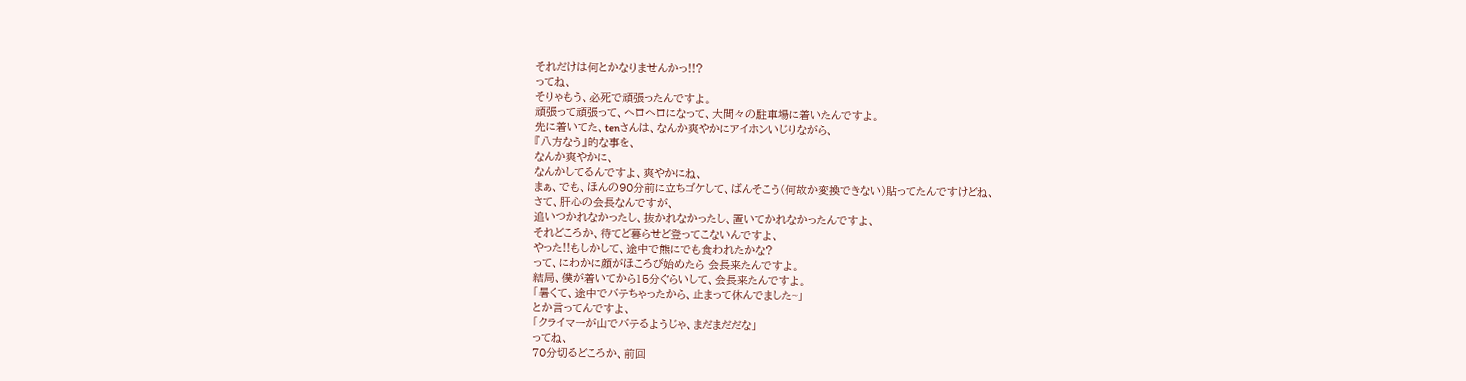それだけは何とかなりませんかっ!!?
ってね、
そりゃもう、必死で頑張ったんですよ。
頑張って頑張って、ヘロヘロになって、大間々の駐車場に着いたんですよ。
先に着いてた、tenさんは、なんか爽やかにアイホンいじりながら、
『八方なう』的な事を、
なんか爽やかに、
なんかしてるんですよ、爽やかにね、
まぁ、でも、ほんの90分前に立ちゴケして、ばんそこう(何故か変換できない)貼ってたんですけどね、
さて、肝心の会長なんですが、
追いつかれなかったし、抜かれなかったし、置いてかれなかったんですよ、
それどころか、待てど暮らせど登ってこないんですよ、
やった!!もしかして、途中で熊にでも食われたかな?
って、にわかに顔がほころび始めたら 会長来たんですよ。
結局、僕が着いてから15分ぐらいして、会長来たんですよ。
「暑くて、途中でバテちゃったから、止まって休んでました~」
とか言ってんですよ、
「クライマーが山でバテるようじゃ、まだまだだな」
ってね、
70分切るどころか、前回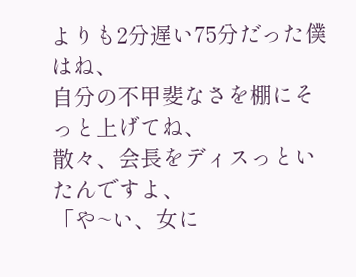よりも2分遅い75分だった僕はね、
自分の不甲斐なさを棚にそっと上げてね、
散々、会長をディスっといたんですよ、
「や~い、女に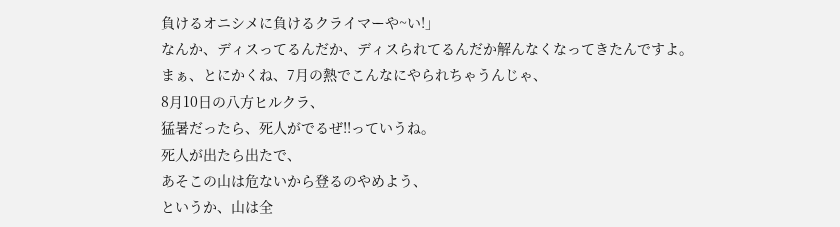負けるオニシメに負けるクライマーや~い!」
なんか、ディスってるんだか、ディスられてるんだか解んなくなってきたんですよ。
まぁ、とにかくね、7月の熱でこんなにやられちゃうんじゃ、
8月10日の八方ヒルクラ、
猛暑だったら、死人がでるぜ!!っていうね。
死人が出たら出たで、
あそこの山は危ないから登るのやめよう、
というか、山は全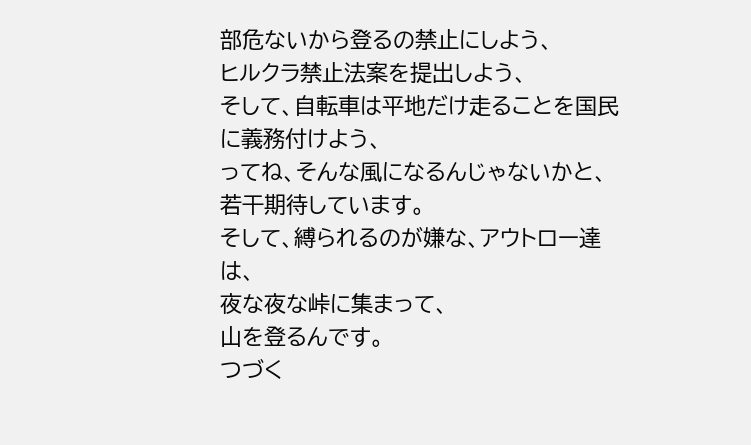部危ないから登るの禁止にしよう、
ヒルクラ禁止法案を提出しよう、
そして、自転車は平地だけ走ることを国民に義務付けよう、
ってね、そんな風になるんじゃないかと、若干期待しています。
そして、縛られるのが嫌な、アウトロー達は、
夜な夜な峠に集まって、
山を登るんです。
つづく